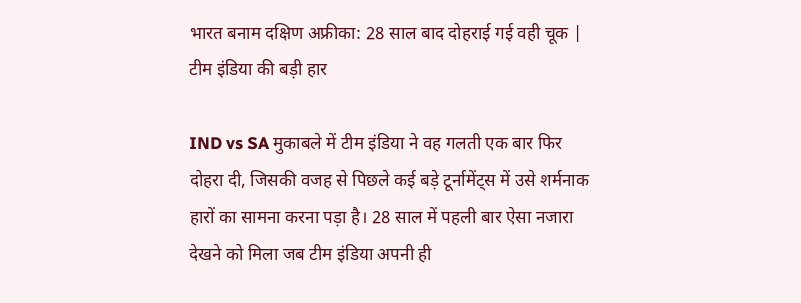भारत बनाम दक्षिण अफ्रीका: 28 साल बाद दोहराई गई वही चूक | टीम इंडिया की बड़ी हार

IND vs SA मुकाबले में टीम इंडिया ने वह गलती एक बार फिर दोहरा दी, जिसकी वजह से पिछले कई बड़े टूर्नामेंट्स में उसे शर्मनाक हारों का सामना करना पड़ा है। 28 साल में पहली बार ऐसा नजारा देखने को मिला जब टीम इंडिया अपनी ही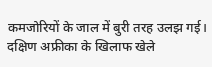कमजोरियों के जाल में बुरी तरह उलझ गई। दक्षिण अफ्रीका के खिलाफ खेले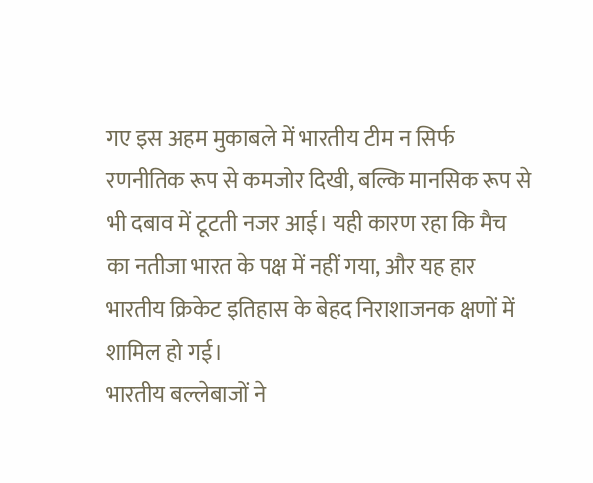गए इस अहम मुकाबले में भारतीय टीम न सिर्फ रणनीतिक रूप से कमजोर दिखी, बल्कि मानसिक रूप से भी दबाव में टूटती नजर आई। यही कारण रहा कि मैच का नतीजा भारत के पक्ष में नहीं गया, और यह हार भारतीय क्रिकेट इतिहास के बेहद निराशाजनक क्षणों में शामिल हो गई।
भारतीय बल्लेबाजों ने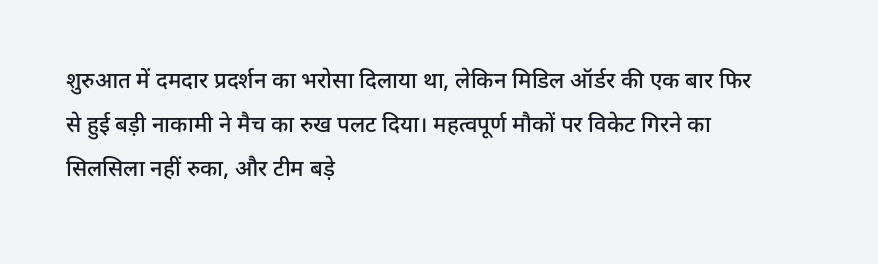शुरुआत में दमदार प्रदर्शन का भरोसा दिलाया था, लेकिन मिडिल ऑर्डर की एक बार फिर से हुई बड़ी नाकामी ने मैच का रुख पलट दिया। महत्वपूर्ण मौकों पर विकेट गिरने का सिलसिला नहीं रुका, और टीम बड़े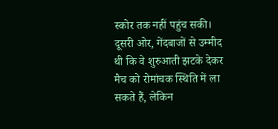स्कोर तक नहीं पहुंच सकी। दूसरी ओर, गेंदबाजों से उम्मीद थी कि वे शुरुआती झटके देकर मैच को रोमांचक स्थिति में ला सकते हैं, लेकिन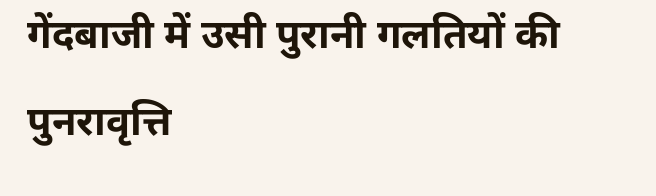गेंदबाजी में उसी पुरानी गलतियों की पुनरावृत्ति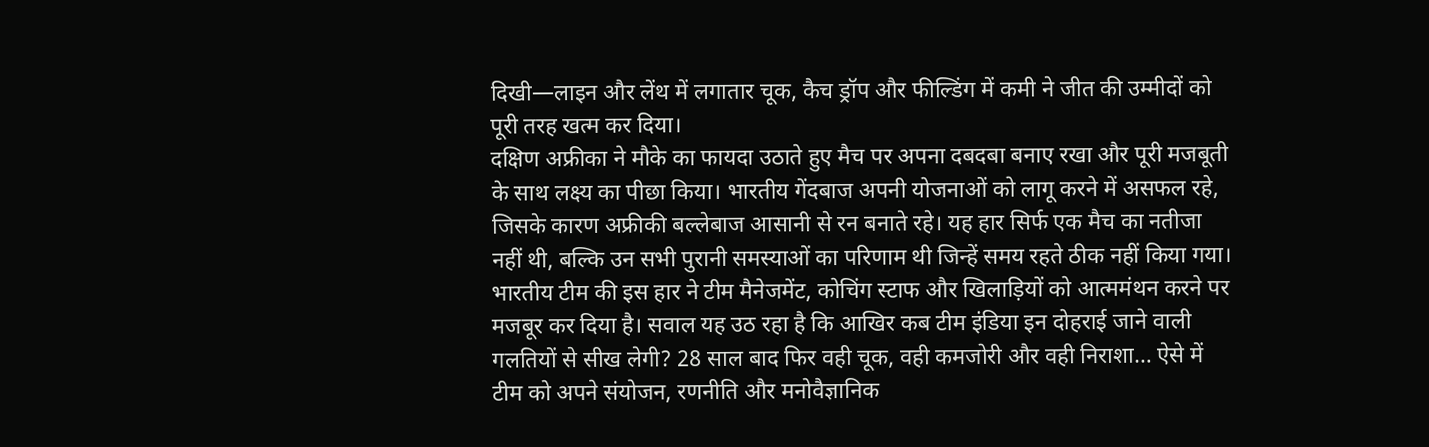दिखी—लाइन और लेंथ में लगातार चूक, कैच ड्रॉप और फील्डिंग में कमी ने जीत की उम्मीदों को पूरी तरह खत्म कर दिया।
दक्षिण अफ्रीका ने मौके का फायदा उठाते हुए मैच पर अपना दबदबा बनाए रखा और पूरी मजबूती के साथ लक्ष्य का पीछा किया। भारतीय गेंदबाज अपनी योजनाओं को लागू करने में असफल रहे, जिसके कारण अफ्रीकी बल्लेबाज आसानी से रन बनाते रहे। यह हार सिर्फ एक मैच का नतीजा नहीं थी, बल्कि उन सभी पुरानी समस्याओं का परिणाम थी जिन्हें समय रहते ठीक नहीं किया गया।
भारतीय टीम की इस हार ने टीम मैनेजमेंट, कोचिंग स्टाफ और खिलाड़ियों को आत्ममंथन करने पर मजबूर कर दिया है। सवाल यह उठ रहा है कि आखिर कब टीम इंडिया इन दोहराई जाने वाली गलतियों से सीख लेगी? 28 साल बाद फिर वही चूक, वही कमजोरी और वही निराशा… ऐसे में टीम को अपने संयोजन, रणनीति और मनोवैज्ञानिक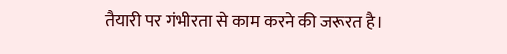तैयारी पर गंभीरता से काम करने की जरूरत है।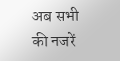अब सभी की नजरें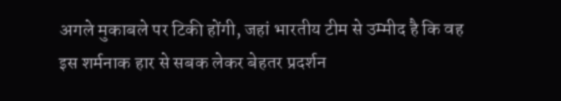अगले मुकाबले पर टिकी होंगी, जहां भारतीय टीम से उम्मीद है कि वह इस शर्मनाक हार से सबक लेकर बेहतर प्रदर्शन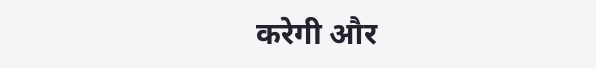करेगी और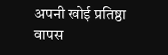अपनी खोई प्रतिष्ठा वापस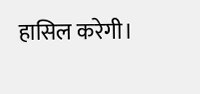हासिल करेगी।